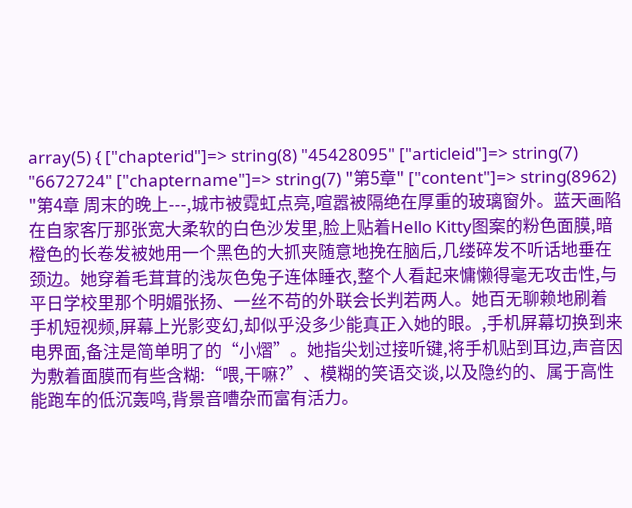array(5) { ["chapterid"]=> string(8) "45428095" ["articleid"]=> string(7) "6672724" ["chaptername"]=> string(7) "第5章" ["content"]=> string(8962) "第4章 周末的晚上---,城市被霓虹点亮,喧嚣被隔绝在厚重的玻璃窗外。蓝天画陷在自家客厅那张宽大柔软的白色沙发里,脸上贴着Hello Kitty图案的粉色面膜,暗橙色的长卷发被她用一个黑色的大抓夹随意地挽在脑后,几缕碎发不听话地垂在颈边。她穿着毛茸茸的浅灰色兔子连体睡衣,整个人看起来慵懒得毫无攻击性,与平日学校里那个明媚张扬、一丝不苟的外联会长判若两人。她百无聊赖地刷着手机短视频,屏幕上光影变幻,却似乎没多少能真正入她的眼。,手机屏幕切换到来电界面,备注是简单明了的“小熠”。她指尖划过接听键,将手机贴到耳边,声音因为敷着面膜而有些含糊:“喂,干嘛?”、模糊的笑语交谈,以及隐约的、属于高性能跑车的低沉轰鸣,背景音嘈杂而富有活力。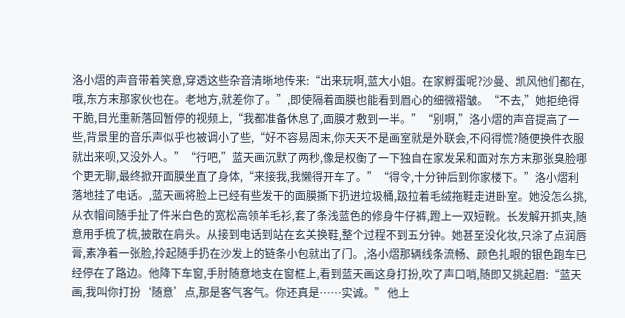洛小熠的声音带着笑意,穿透这些杂音清晰地传来:“出来玩啊,蓝大小姐。在家孵蛋呢?沙曼、凯风他们都在,哦,东方末那家伙也在。老地方,就差你了。”,即使隔着面膜也能看到眉心的细微褶皱。“不去,”她拒绝得干脆,目光重新落回暂停的视频上,“我都准备休息了,面膜才敷到一半。”“别啊,”洛小熠的声音提高了一些,背景里的音乐声似乎也被调小了些,“好不容易周末,你天天不是画室就是外联会,不闷得慌?随便换件衣服就出来呗,又没外人。”“行吧,”蓝天画沉默了两秒,像是权衡了一下独自在家发呆和面对东方末那张臭脸哪个更无聊,最终掀开面膜坐直了身体,“来接我,我懒得开车了。”“得令,十分钟后到你家楼下。”洛小熠利落地挂了电话。,蓝天画将脸上已经有些发干的面膜撕下扔进垃圾桶,趿拉着毛绒拖鞋走进卧室。她没怎么挑,从衣帽间随手扯了件米白色的宽松高领羊毛衫,套了条浅蓝色的修身牛仔裤,蹬上一双短靴。长发解开抓夹,随意用手梳了梳,披散在肩头。从接到电话到站在玄关换鞋,整个过程不到五分钟。她甚至没化妆,只涂了点润唇膏,素净着一张脸,拎起随手扔在沙发上的链条小包就出了门。,洛小熠那辆线条流畅、颜色扎眼的银色跑车已经停在了路边。他降下车窗,手肘随意地支在窗框上,看到蓝天画这身打扮,吹了声口哨,随即又挑起眉:“蓝天画,我叫你打扮‘随意’点,那是客气客气。你还真是……实诚。” 他上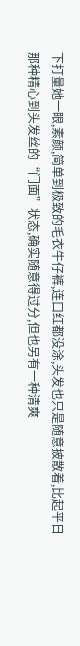下打量她一眼,素颜,简单到极致的毛衣牛仔裤,连口红都没涂,头发也只是随意披散着,比起平日那种精心到头发丝的“门面”状态,确实随意得过分,但也另有一种清爽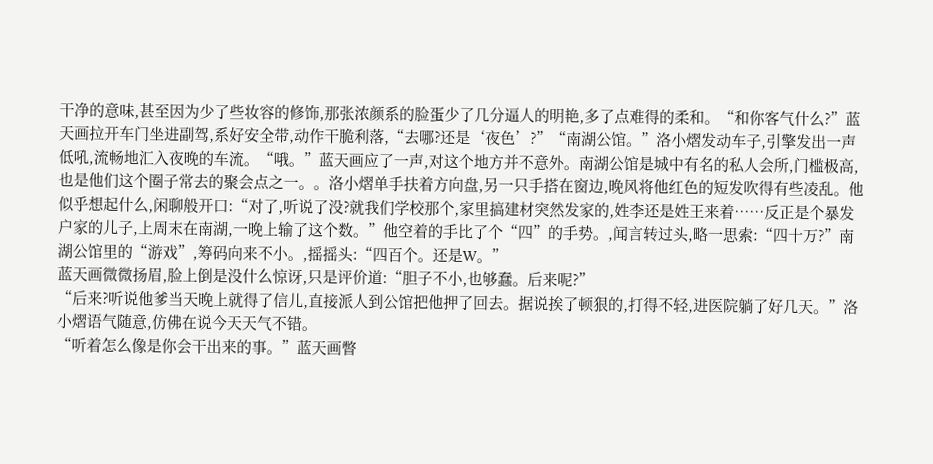干净的意味,甚至因为少了些妆容的修饰,那张浓颜系的脸蛋少了几分逼人的明艳,多了点难得的柔和。“和你客气什么?”蓝天画拉开车门坐进副驾,系好安全带,动作干脆利落,“去哪?还是‘夜色’?”“南湖公馆。”洛小熠发动车子,引擎发出一声低吼,流畅地汇入夜晚的车流。“哦。”蓝天画应了一声,对这个地方并不意外。南湖公馆是城中有名的私人会所,门槛极高,也是他们这个圈子常去的聚会点之一。。洛小熠单手扶着方向盘,另一只手搭在窗边,晚风将他红色的短发吹得有些凌乱。他似乎想起什么,闲聊般开口:“对了,听说了没?就我们学校那个,家里搞建材突然发家的,姓李还是姓王来着……反正是个暴发户家的儿子,上周末在南湖,一晚上输了这个数。”他空着的手比了个“四”的手势。,闻言转过头,略一思索:“四十万?”南湖公馆里的“游戏”,筹码向来不小。,摇摇头:“四百个。还是W。”
蓝天画微微扬眉,脸上倒是没什么惊讶,只是评价道:“胆子不小,也够蠢。后来呢?”
“后来?听说他爹当天晚上就得了信儿,直接派人到公馆把他押了回去。据说挨了顿狠的,打得不轻,进医院躺了好几天。”洛小熠语气随意,仿佛在说今天天气不错。
“听着怎么像是你会干出来的事。”蓝天画瞥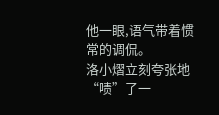他一眼,语气带着惯常的调侃。
洛小熠立刻夸张地“啧”了一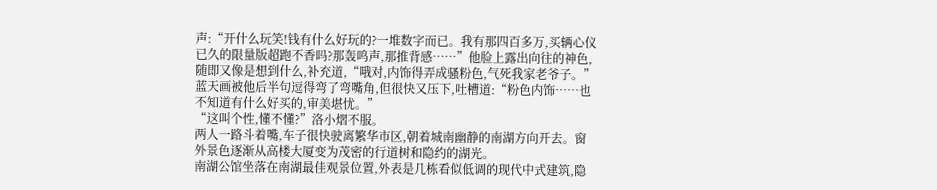声:“开什么玩笑!钱有什么好玩的?一堆数字而已。我有那四百多万,买辆心仪已久的限量版超跑不香吗?那轰鸣声,那推背感……”他脸上露出向往的神色,随即又像是想到什么,补充道,“哦对,内饰得弄成骚粉色,气死我家老爷子。”
蓝天画被他后半句逗得弯了弯嘴角,但很快又压下,吐槽道:“粉色内饰……也不知道有什么好买的,审美堪忧。”
“这叫个性,懂不懂?”洛小熠不服。
两人一路斗着嘴,车子很快驶离繁华市区,朝着城南幽静的南湖方向开去。窗外景色逐渐从高楼大厦变为茂密的行道树和隐约的湖光。
南湖公馆坐落在南湖最佳观景位置,外表是几栋看似低调的现代中式建筑,隐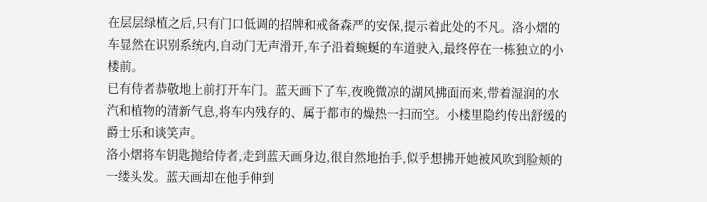在层层绿植之后,只有门口低调的招牌和戒备森严的安保,提示着此处的不凡。洛小熠的车显然在识别系统内,自动门无声滑开,车子沿着蜿蜒的车道驶入,最终停在一栋独立的小楼前。
已有侍者恭敬地上前打开车门。蓝天画下了车,夜晚微凉的湖风拂面而来,带着湿润的水汽和植物的清新气息,将车内残存的、属于都市的燥热一扫而空。小楼里隐约传出舒缓的爵士乐和谈笑声。
洛小熠将车钥匙抛给侍者,走到蓝天画身边,很自然地抬手,似乎想拂开她被风吹到脸颊的一缕头发。蓝天画却在他手伸到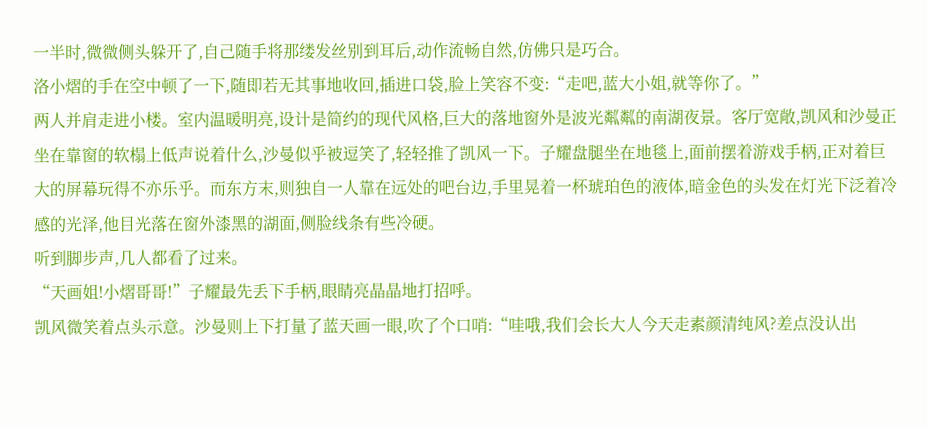一半时,微微侧头躲开了,自己随手将那缕发丝别到耳后,动作流畅自然,仿佛只是巧合。
洛小熠的手在空中顿了一下,随即若无其事地收回,插进口袋,脸上笑容不变:“走吧,蓝大小姐,就等你了。”
两人并肩走进小楼。室内温暖明亮,设计是简约的现代风格,巨大的落地窗外是波光粼粼的南湖夜景。客厅宽敞,凯风和沙曼正坐在靠窗的软榻上低声说着什么,沙曼似乎被逗笑了,轻轻推了凯风一下。子耀盘腿坐在地毯上,面前摆着游戏手柄,正对着巨大的屏幕玩得不亦乐乎。而东方末,则独自一人靠在远处的吧台边,手里晃着一杯琥珀色的液体,暗金色的头发在灯光下泛着冷感的光泽,他目光落在窗外漆黑的湖面,侧脸线条有些冷硬。
听到脚步声,几人都看了过来。
“天画姐!小熠哥哥!”子耀最先丢下手柄,眼睛亮晶晶地打招呼。
凯风微笑着点头示意。沙曼则上下打量了蓝天画一眼,吹了个口哨:“哇哦,我们会长大人今天走素颜清纯风?差点没认出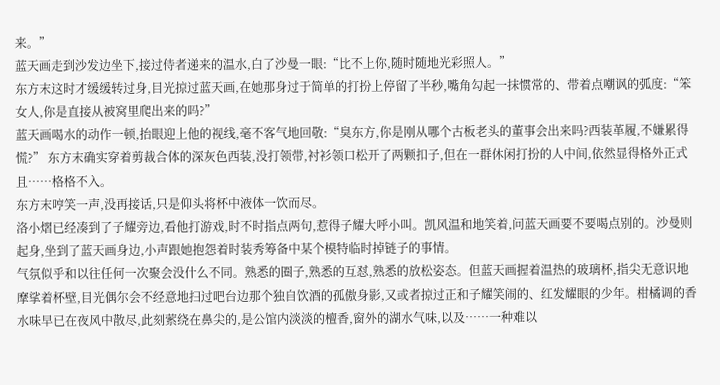来。”
蓝天画走到沙发边坐下,接过侍者递来的温水,白了沙曼一眼:“比不上你,随时随地光彩照人。”
东方末这时才缓缓转过身,目光掠过蓝天画,在她那身过于简单的打扮上停留了半秒,嘴角勾起一抹惯常的、带着点嘲讽的弧度:“笨女人,你是直接从被窝里爬出来的吗?”
蓝天画喝水的动作一顿,抬眼迎上他的视线,毫不客气地回敬:“臭东方,你是刚从哪个古板老头的董事会出来吗?西装革履,不嫌累得慌?” 东方末确实穿着剪裁合体的深灰色西装,没打领带,衬衫领口松开了两颗扣子,但在一群休闲打扮的人中间,依然显得格外正式且……格格不入。
东方末哼笑一声,没再接话,只是仰头将杯中液体一饮而尽。
洛小熠已经凑到了子耀旁边,看他打游戏,时不时指点两句,惹得子耀大呼小叫。凯风温和地笑着,问蓝天画要不要喝点别的。沙曼则起身,坐到了蓝天画身边,小声跟她抱怨着时装秀筹备中某个模特临时掉链子的事情。
气氛似乎和以往任何一次聚会没什么不同。熟悉的圈子,熟悉的互怼,熟悉的放松姿态。但蓝天画握着温热的玻璃杯,指尖无意识地摩挲着杯壁,目光偶尔会不经意地扫过吧台边那个独自饮酒的孤傲身影,又或者掠过正和子耀笑闹的、红发耀眼的少年。柑橘调的香水味早已在夜风中散尽,此刻萦绕在鼻尖的,是公馆内淡淡的檀香,窗外的湖水气味,以及……一种难以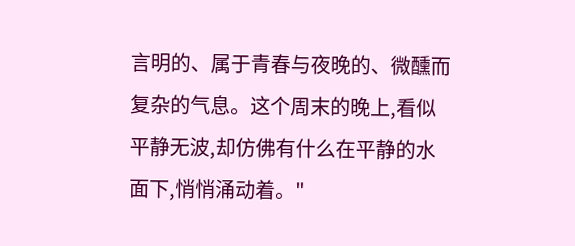言明的、属于青春与夜晚的、微醺而复杂的气息。这个周末的晚上,看似平静无波,却仿佛有什么在平静的水面下,悄悄涌动着。"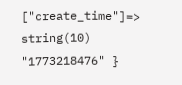["create_time"]=> string(10) "1773218476" }